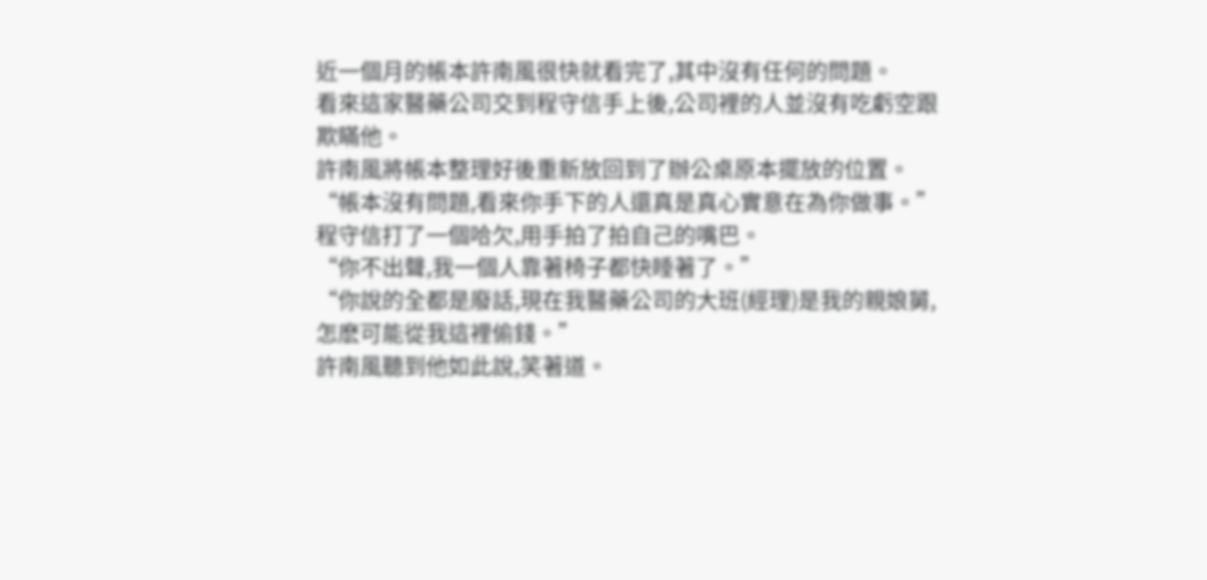近一個月的帳本許南風很快就看完了,其中沒有任何的問題。
看來這家醫藥公司交到程守信手上後,公司裡的人並沒有吃虧空跟欺瞞他。
許南風將帳本整理好後重新放回到了辦公桌原本擺放的位置。
“帳本沒有問題,看來你手下的人還真是真心實意在為你做事。”
程守信打了一個哈欠,用手拍了拍自己的嘴巴。
“你不出聲,我一個人靠著椅子都快睡著了。”
“你說的全都是廢話,現在我醫藥公司的大班(經理)是我的親娘舅,怎麽可能從我這裡偷錢。”
許南風聽到他如此說,笑著道。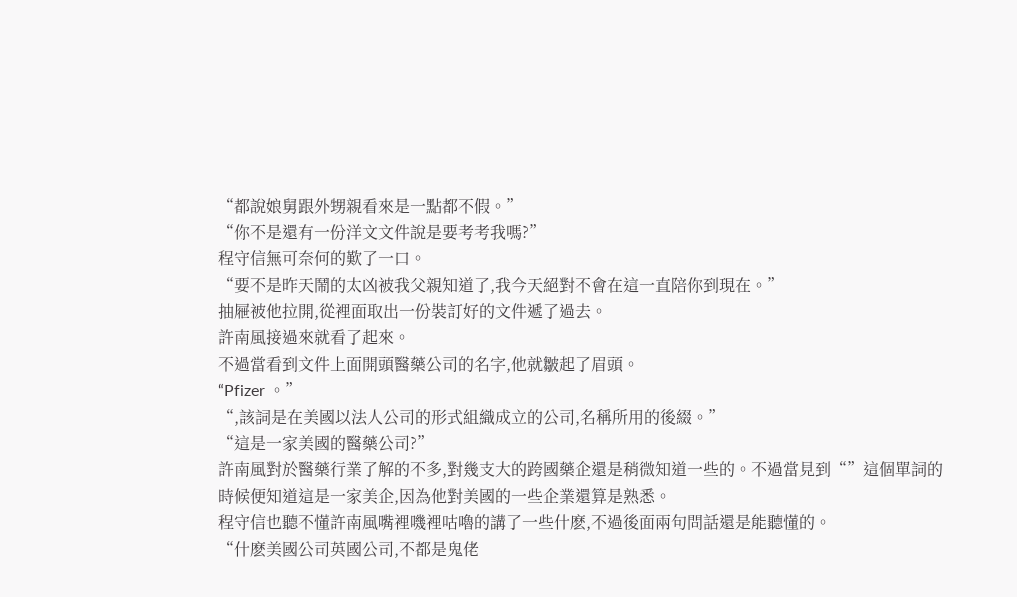“都說娘舅跟外甥親看來是一點都不假。”
“你不是還有一份洋文文件說是要考考我嗎?”
程守信無可奈何的歎了一口。
“要不是昨天鬧的太凶被我父親知道了,我今天絕對不會在這一直陪你到現在。”
抽屜被他拉開,從裡面取出一份裝訂好的文件遞了過去。
許南風接過來就看了起來。
不過當看到文件上面開頭醫藥公司的名字,他就皺起了眉頭。
“Pfizer 。”
“,該詞是在美國以法人公司的形式組織成立的公司,名稱所用的後綴。”
“這是一家美國的醫藥公司?”
許南風對於醫藥行業了解的不多,對幾支大的跨國藥企還是稍微知道一些的。不過當見到“”這個單詞的時候便知道這是一家美企,因為他對美國的一些企業還算是熟悉。
程守信也聽不懂許南風嘴裡嘰裡咕嚕的講了一些什麽,不過後面兩句問話還是能聽懂的。
“什麽美國公司英國公司,不都是鬼佬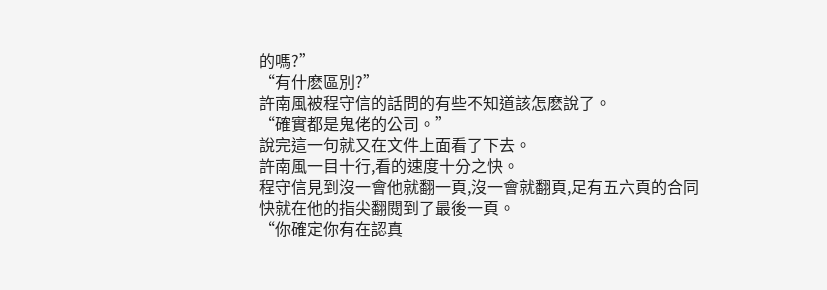的嗎?”
“有什麽區別?”
許南風被程守信的話問的有些不知道該怎麽說了。
“確實都是鬼佬的公司。”
說完這一句就又在文件上面看了下去。
許南風一目十行,看的速度十分之快。
程守信見到沒一會他就翻一頁,沒一會就翻頁,足有五六頁的合同快就在他的指尖翻閱到了最後一頁。
“你確定你有在認真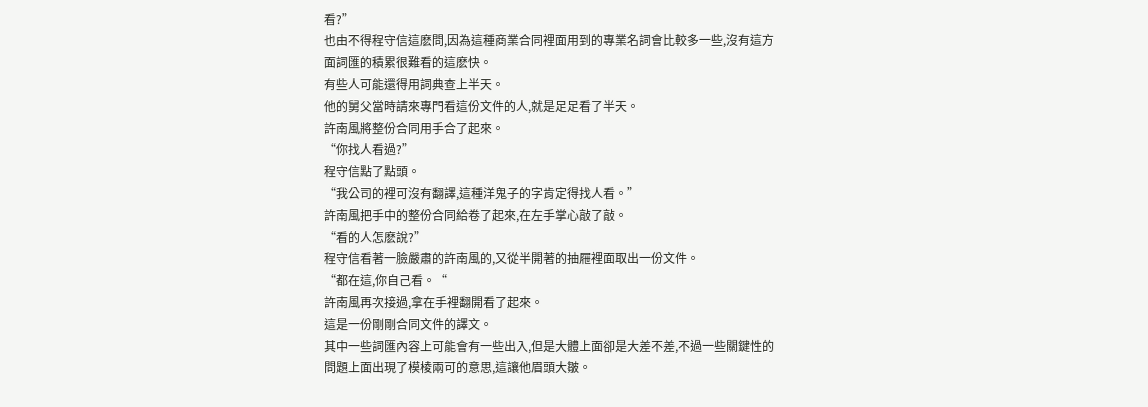看?”
也由不得程守信這麽問,因為這種商業合同裡面用到的專業名詞會比較多一些,沒有這方面詞匯的積累很難看的這麽快。
有些人可能還得用詞典查上半天。
他的舅父當時請來專門看這份文件的人,就是足足看了半天。
許南風將整份合同用手合了起來。
“你找人看過?”
程守信點了點頭。
“我公司的裡可沒有翻譯,這種洋鬼子的字肯定得找人看。”
許南風把手中的整份合同給卷了起來,在左手掌心敲了敲。
“看的人怎麽說?”
程守信看著一臉嚴肅的許南風的,又從半開著的抽屜裡面取出一份文件。
“都在這,你自己看。“
許南風再次接過,拿在手裡翻開看了起來。
這是一份剛剛合同文件的譯文。
其中一些詞匯內容上可能會有一些出入,但是大體上面卻是大差不差,不過一些關鍵性的問題上面出現了模棱兩可的意思,這讓他眉頭大皺。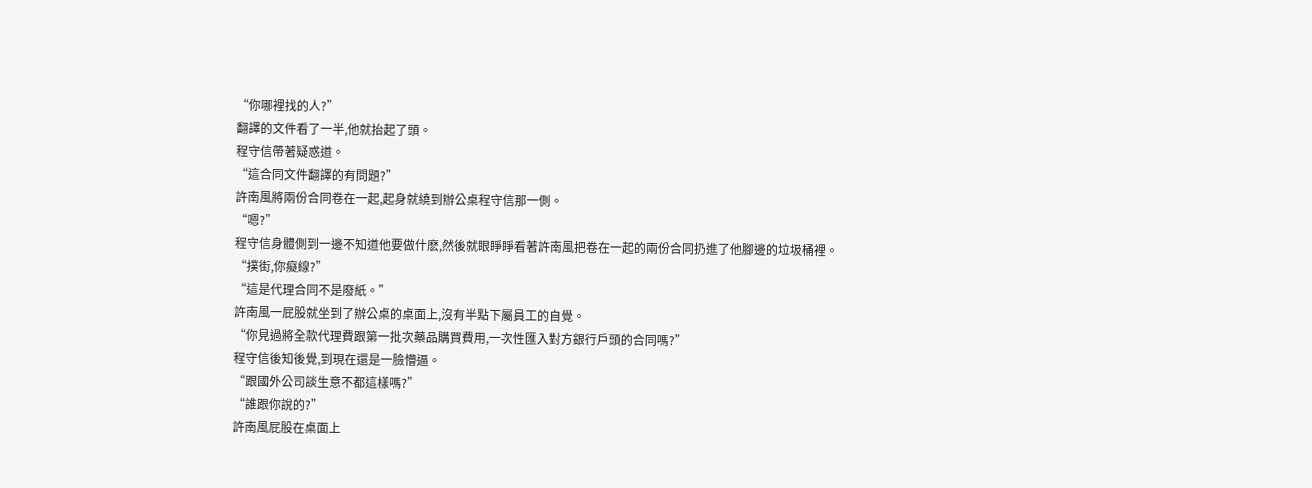“你哪裡找的人?”
翻譯的文件看了一半,他就抬起了頭。
程守信帶著疑惑道。
“這合同文件翻譯的有問題?”
許南風將兩份合同卷在一起,起身就繞到辦公桌程守信那一側。
“嗯?”
程守信身體側到一邊不知道他要做什麽,然後就眼睜睜看著許南風把卷在一起的兩份合同扔進了他腳邊的垃圾桶裡。
“撲街,你癡線?”
“這是代理合同不是廢紙。”
許南風一屁股就坐到了辦公桌的桌面上,沒有半點下屬員工的自覺。
“你見過將全款代理費跟第一批次藥品購買費用,一次性匯入對方銀行戶頭的合同嗎?”
程守信後知後覺,到現在還是一臉懵逼。
“跟國外公司談生意不都這樣嗎?”
“誰跟你說的?”
許南風屁股在桌面上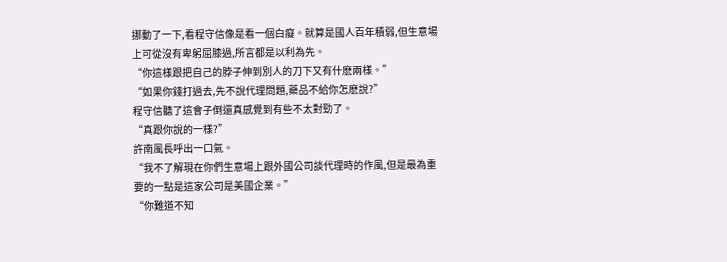挪動了一下,看程守信像是看一個白癡。就算是國人百年積弱,但生意場上可從沒有卑躬屈膝過,所言都是以利為先。
“你這樣跟把自己的脖子伸到別人的刀下又有什麽兩樣。”
“如果你錢打過去,先不說代理問題,藥品不給你怎麽說?”
程守信聽了這會子倒還真感覺到有些不太對勁了。
“真跟你說的一樣?”
許南風長呼出一口氣。
“我不了解現在你們生意場上跟外國公司談代理時的作風,但是最為重要的一點是這家公司是美國企業。”
“你難道不知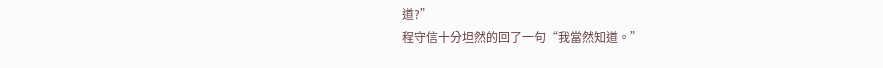道?”
程守信十分坦然的回了一句“我當然知道。”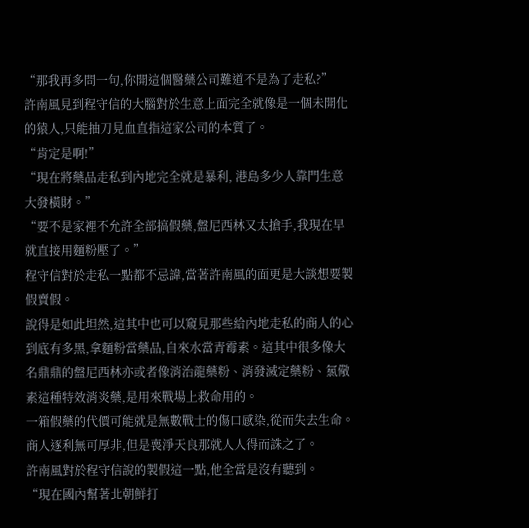“那我再多問一句,你開這個醫藥公司難道不是為了走私?”
許南風見到程守信的大腦對於生意上面完全就像是一個未開化的猿人,只能抽刀見血直指這家公司的本質了。
“肯定是啊!”
“現在將藥品走私到內地完全就是暴利, 港島多少人靠門生意大發橫財。”
“要不是家裡不允許全部搞假藥,盤尼西林又太搶手,我現在早就直接用麵粉壓了。”
程守信對於走私一點都不忌諱,當著許南風的面更是大談想要製假賣假。
說得是如此坦然,這其中也可以窺見那些給內地走私的商人的心到底有多黑,拿麵粉當藥品,自來水當青霉素。這其中很多像大名鼎鼎的盤尼西林亦或者像消治龍藥粉、消發滅定藥粉、氯儆素這種特效消炎藥,是用來戰場上救命用的。
一箱假藥的代價可能就是無數戰士的傷口感染,從而失去生命。
商人逐利無可厚非,但是喪淨天良那就人人得而誅之了。
許南風對於程守信說的製假這一點,他全當是沒有聽到。
“現在國內幫著北朝鮮打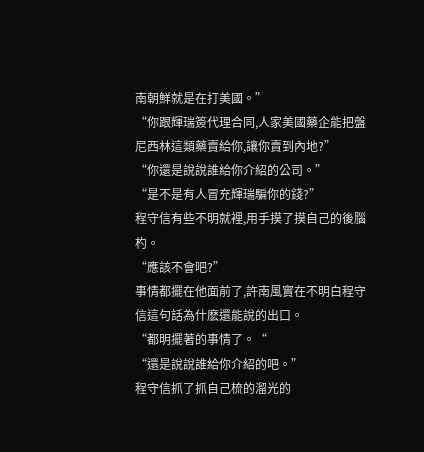南朝鮮就是在打美國。”
“你跟輝瑞簽代理合同,人家美國藥企能把盤尼西林這類藥賣給你,讓你賣到內地?”
“你還是說說誰給你介紹的公司。”
“是不是有人冒充輝瑞騙你的錢?”
程守信有些不明就裡,用手摸了摸自己的後腦杓。
“應該不會吧?”
事情都擺在他面前了,許南風實在不明白程守信這句話為什麽還能說的出口。
“都明擺著的事情了。“
“還是說說誰給你介紹的吧。”
程守信抓了抓自己梳的溜光的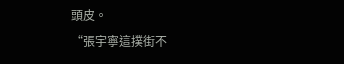頭皮。
“張宇寧這撲街不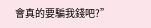會真的要騙我錢吧?”